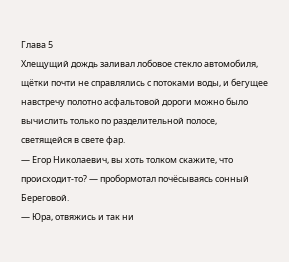Глава 5
Хлещущий дождь заливал лобовое стекло автомобиля, щётки почти не справлялись с потоками воды, и бегущее навстречу полотно асфальтовой дороги можно было вычислить только по разделительной полосе, светящейся в свете фар.
— Егор Николаевич, вы хоть толком скажите, что происходит-то? — пробормотал почёсываясь сонный Береговой.
— Юра, отвяжись и так ни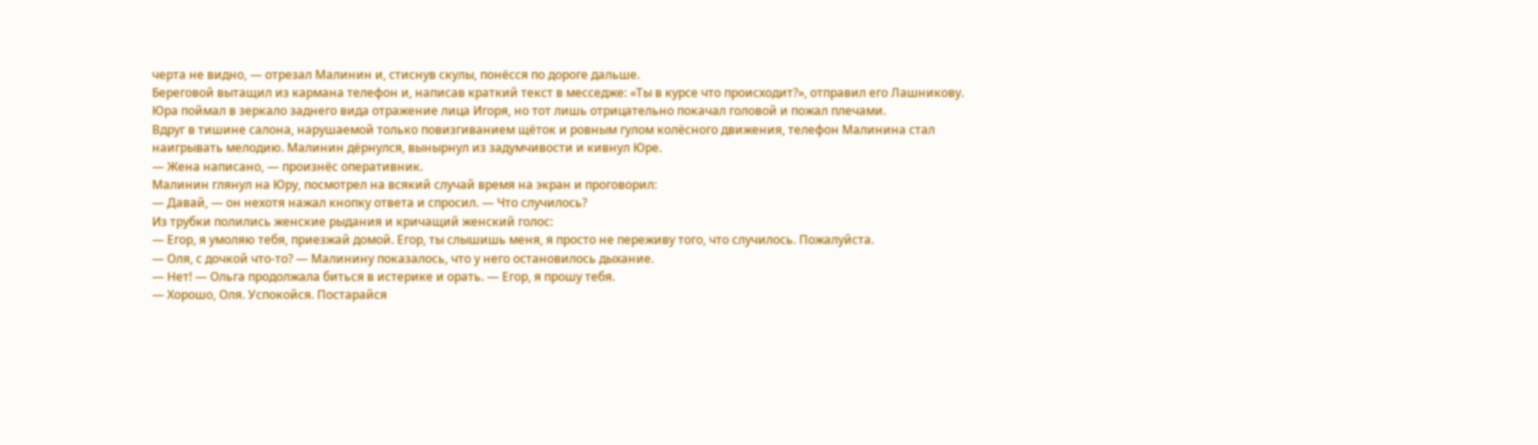черта не видно, — отрезал Малинин и, стиснув скулы, понёсся по дороге дальше.
Береговой вытащил из кармана телефон и, написав краткий текст в месседже: «Ты в курсе что происходит?», отправил его Лашникову. Юра поймал в зеркало заднего вида отражение лица Игоря, но тот лишь отрицательно покачал головой и пожал плечами.
Вдруг в тишине салона, нарушаемой только повизгиванием щёток и ровным гулом колёсного движения, телефон Малинина стал наигрывать мелодию. Малинин дёрнулся, вынырнул из задумчивости и кивнул Юре.
— Жена написано, — произнёс оперативник.
Малинин глянул на Юру, посмотрел на всякий случай время на экран и проговорил:
— Давай, — он нехотя нажал кнопку ответа и спросил. — Что случилось?
Из трубки полились женские рыдания и кричащий женский голос:
— Егор, я умоляю тебя, приезжай домой. Егор, ты слышишь меня, я просто не переживу того, что случилось. Пожалуйста.
— Оля, с дочкой что-то? — Малинину показалось, что у него остановилось дыхание.
— Нет! — Ольга продолжала биться в истерике и орать. — Егор, я прошу тебя.
— Хорошо, Оля. Успокойся. Постарайся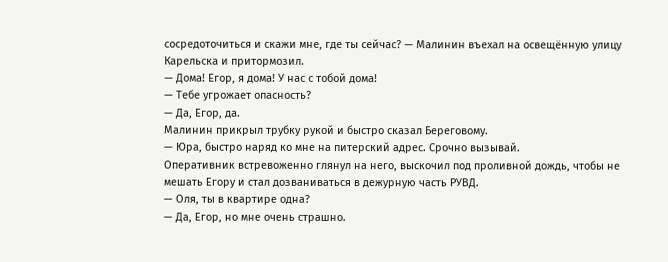сосредоточиться и скажи мне, где ты сейчас? — Малинин въехал на освещённую улицу Карельска и притормозил.
— Дома! Егор, я дома! У нас с тобой дома!
— Тебе угрожает опасность?
— Да, Егор, да.
Малинин прикрыл трубку рукой и быстро сказал Береговому.
— Юра, быстро наряд ко мне на питерский адрес. Срочно вызывай.
Оперативник встревоженно глянул на него, выскочил под проливной дождь, чтобы не мешать Егору и стал дозваниваться в дежурную часть РУВД.
— Оля, ты в квартире одна?
— Да, Егор, но мне очень страшно.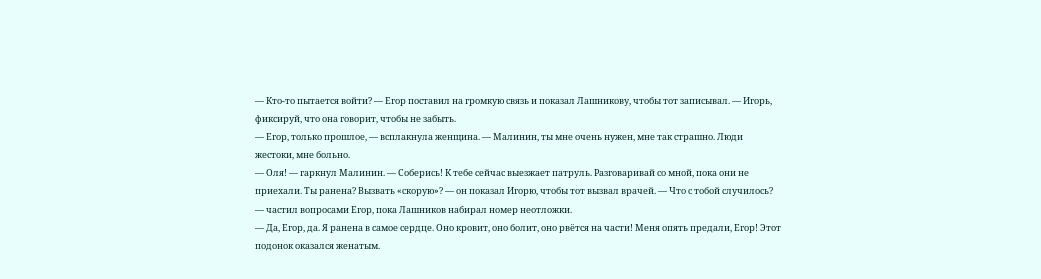— Кто-то пытается войти? — Егор поставил на громкую связь и показал Лашникову, чтобы тот записывал. — Игорь, фиксируй, что она говорит, чтобы не забыть.
— Егор, только прошлое, — всплакнула женщина. — Малинин, ты мне очень нужен, мне так страшно. Люди жестоки, мне больно.
— Оля! — гаркнул Малинин. — Соберись! К тебе сейчас выезжает патруль. Разговаривай со мной, пока они не приехали. Ты ранена? Вызвать «скорую»? — он показал Игорю, чтобы тот вызвал врачей. — Что с тобой случилось? — частил вопросами Егор, пока Лашников набирал номер неотложки.
— Да, Егор, да. Я ранена в самое сердце. Оно кровит, оно болит, оно рвётся на части! Меня опять предали, Егор! Этот подонок оказался женатым.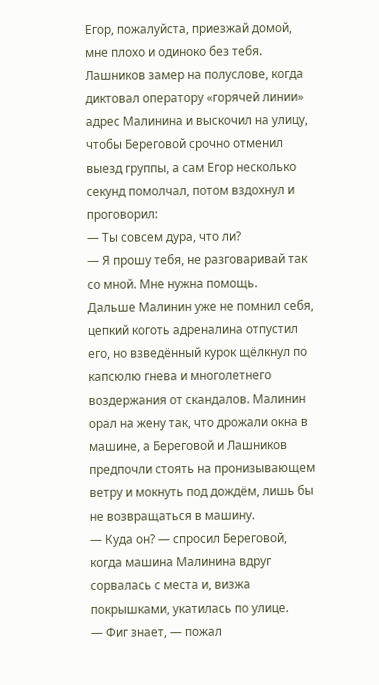Егор, пожалуйста, приезжай домой, мне плохо и одиноко без тебя.
Лашников замер на полуслове, когда диктовал оператору «горячей линии» адрес Малинина и выскочил на улицу, чтобы Береговой срочно отменил выезд группы, а сам Егор несколько секунд помолчал, потом вздохнул и проговорил:
— Ты совсем дура, что ли?
— Я прошу тебя, не разговаривай так со мной. Мне нужна помощь.
Дальше Малинин уже не помнил себя, цепкий коготь адреналина отпустил его, но взведённый курок щёлкнул по капсюлю гнева и многолетнего воздержания от скандалов. Малинин орал на жену так, что дрожали окна в машине, а Береговой и Лашников предпочли стоять на пронизывающем ветру и мокнуть под дождём, лишь бы не возвращаться в машину.
— Куда он? — спросил Береговой, когда машина Малинина вдруг сорвалась с места и, визжа покрышками, укатилась по улице.
— Фиг знает, — пожал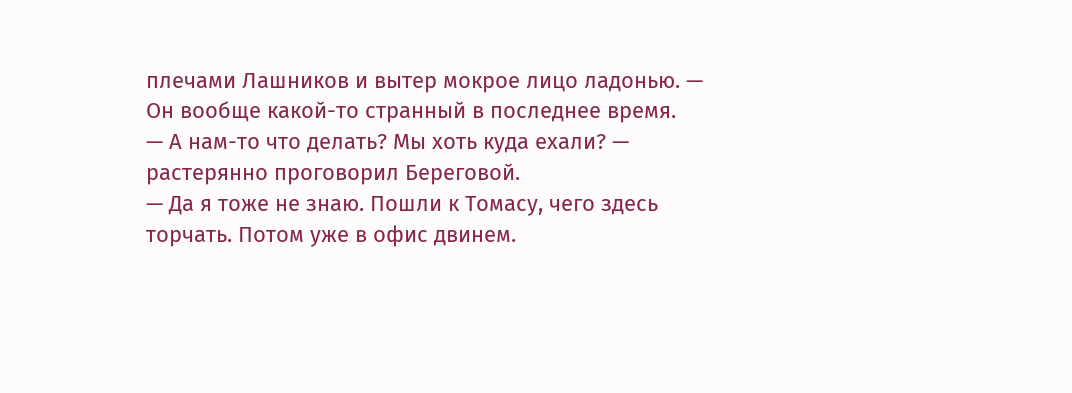плечами Лашников и вытер мокрое лицо ладонью. — Он вообще какой-то странный в последнее время.
— А нам-то что делать? Мы хоть куда ехали? — растерянно проговорил Береговой.
— Да я тоже не знаю. Пошли к Томасу, чего здесь торчать. Потом уже в офис двинем.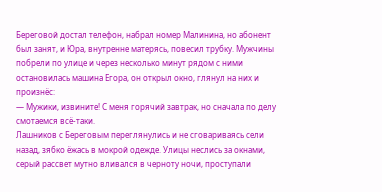Береговой достал телефон, набрал номер Малинина, но абонент был занят, и Юра, внутренне матерясь, повесил трубку. Мужчины побрели по улице и через несколько минут рядом с ними остановилась машина Егора, он открыл окно, глянул на них и произнёс:
— Мужики, извините! С меня горячий завтрак, но сначала по делу смотаемся всё-таки.
Лашников с Береговым переглянулись и не сговариваясь сели назад, зябко ёжась в мокрой одежде. Улицы неслись за окнами, серый рассвет мутно вливался в черноту ночи, проступали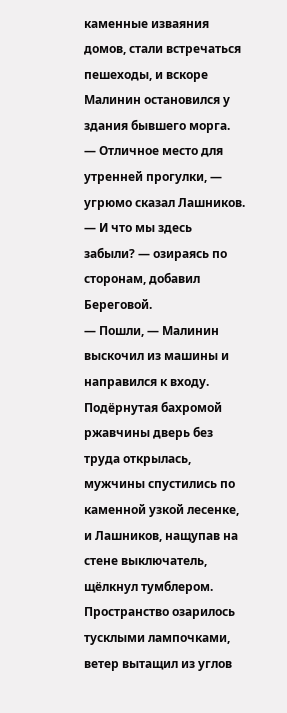каменные изваяния домов, стали встречаться пешеходы, и вскоре Малинин остановился у здания бывшего морга.
— Отличное место для утренней прогулки, — угрюмо сказал Лашников.
— И что мы здесь забыли? — озираясь по сторонам, добавил Береговой.
— Пошли, — Малинин выскочил из машины и направился к входу.
Подёрнутая бахромой ржавчины дверь без труда открылась, мужчины спустились по каменной узкой лесенке, и Лашников, нащупав на стене выключатель, щёлкнул тумблером. Пространство озарилось тусклыми лампочками, ветер вытащил из углов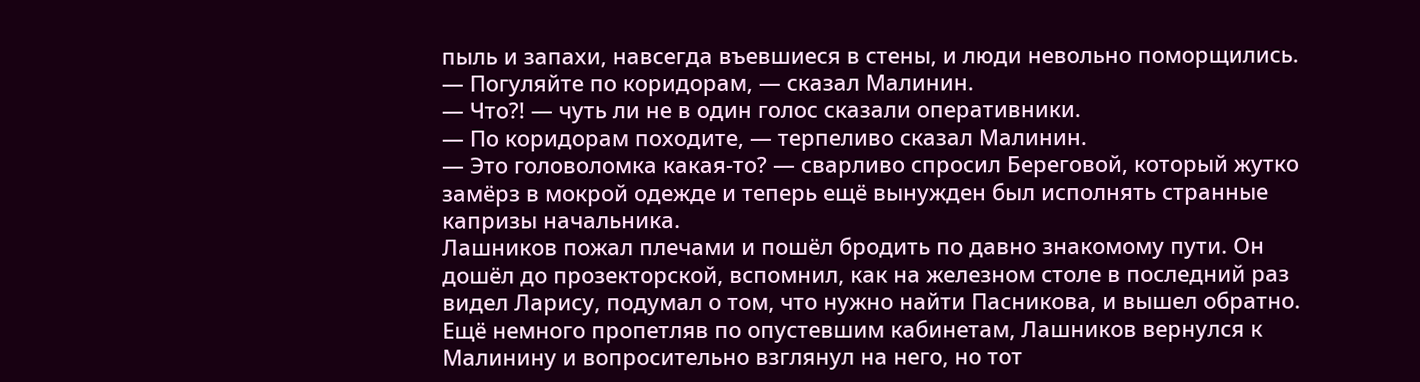пыль и запахи, навсегда въевшиеся в стены, и люди невольно поморщились.
— Погуляйте по коридорам, — сказал Малинин.
— Что?! — чуть ли не в один голос сказали оперативники.
— По коридорам походите, — терпеливо сказал Малинин.
— Это головоломка какая-то? — сварливо спросил Береговой, который жутко замёрз в мокрой одежде и теперь ещё вынужден был исполнять странные капризы начальника.
Лашников пожал плечами и пошёл бродить по давно знакомому пути. Он дошёл до прозекторской, вспомнил, как на железном столе в последний раз видел Ларису, подумал о том, что нужно найти Пасникова, и вышел обратно. Ещё немного пропетляв по опустевшим кабинетам, Лашников вернулся к Малинину и вопросительно взглянул на него, но тот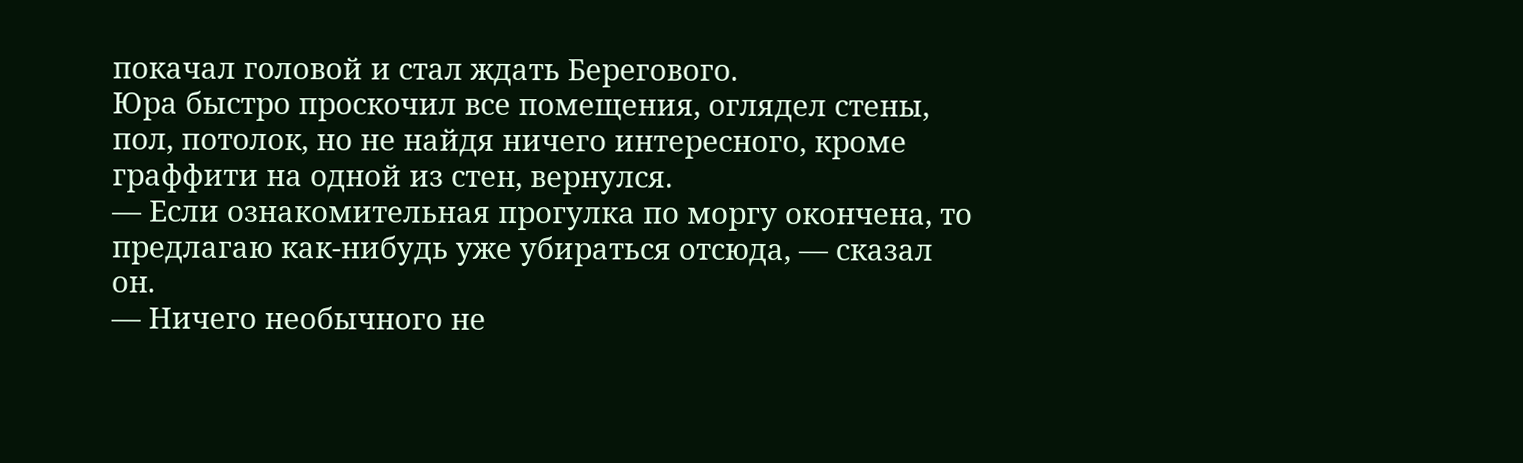покачал головой и стал ждать Берегового.
Юра быстро проскочил все помещения, оглядел стены, пол, потолок, но не найдя ничего интересного, кроме граффити на одной из стен, вернулся.
— Если ознакомительная прогулка по моргу окончена, то предлагаю как-нибудь уже убираться отсюда, — сказал он.
— Ничего необычного не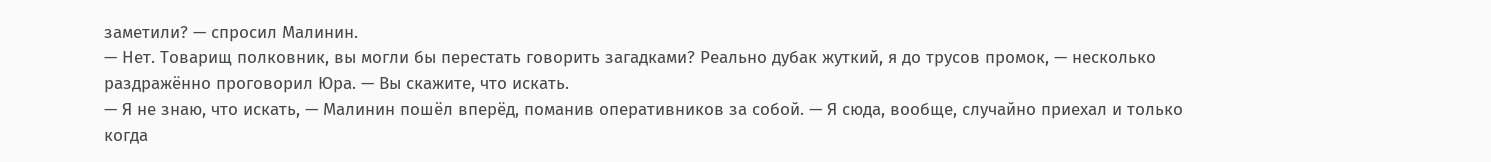заметили? — спросил Малинин.
— Нет. Товарищ полковник, вы могли бы перестать говорить загадками? Реально дубак жуткий, я до трусов промок, — несколько раздражённо проговорил Юра. — Вы скажите, что искать.
— Я не знаю, что искать, — Малинин пошёл вперёд, поманив оперативников за собой. — Я сюда, вообще, случайно приехал и только когда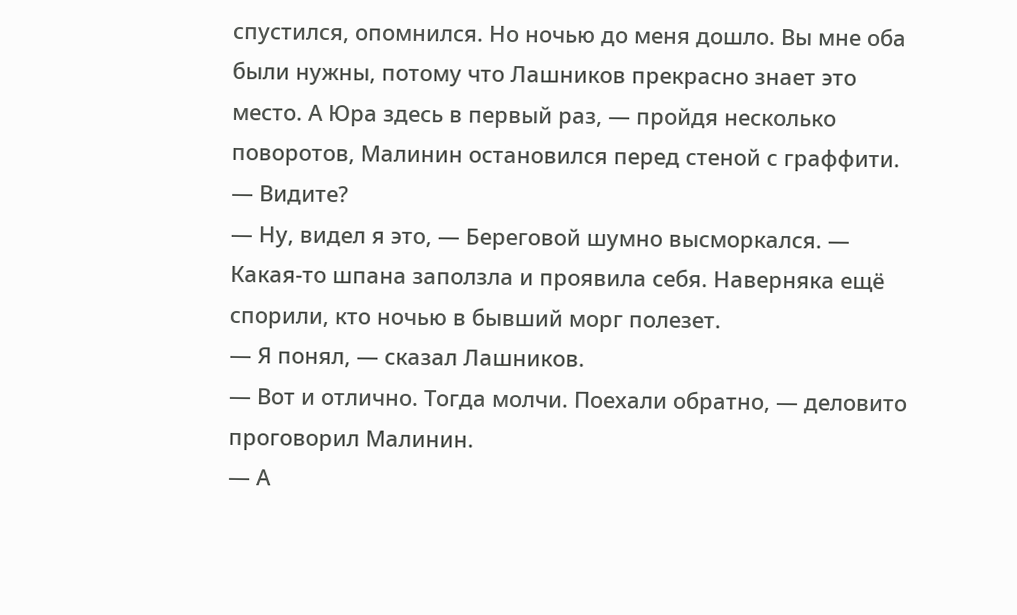спустился, опомнился. Но ночью до меня дошло. Вы мне оба были нужны, потому что Лашников прекрасно знает это место. А Юра здесь в первый раз, — пройдя несколько поворотов, Малинин остановился перед стеной с граффити. — Видите?
— Ну, видел я это, — Береговой шумно высморкался. — Какая-то шпана заползла и проявила себя. Наверняка ещё спорили, кто ночью в бывший морг полезет.
— Я понял, — сказал Лашников.
— Вот и отлично. Тогда молчи. Поехали обратно, — деловито проговорил Малинин.
— А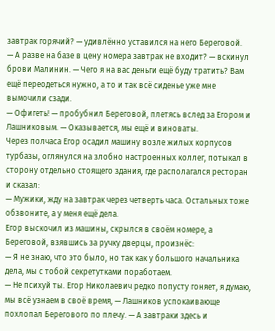завтрак горячий? — удивлённо уставился на него Береговой.
— А разве на базе в цену номера завтрак не входит? — вскинул брови Малинин. — Чего я на вас деньги ещё буду тратить? Вам ещё переодеться нужно, а то и так всё сиденье уже мне вымочили сзади.
— Офигеть! — пробубнил Береговой, плетясь вслед за Егором и Лашниковым. — Оказывается, мы ещё и виноваты.
Через полчаса Егор осадил машину возле жилых корпусов турбазы, оглянулся на злобно настроенных коллег, потыкал в сторону отдельно стоящего здания, где располагался ресторан и сказал:
— Мужики, жду на завтрак через четверть часа. Остальных тоже обзвоните, а у меня ещё дела.
Егор выскочил из машины, скрылся в своём номере, а Береговой, взявшись за ручку дверцы, произнёс:
— Я не знаю, что это было, но так как у большого начальника дела, мы с тобой секретутками поработаем.
— Не психуй ты. Егор Николаевич редко попусту гоняет, я думаю, мы всё узнаем в своё время, — Лашников успокаивающе похлопал Берегового по плечу. — А завтраки здесь и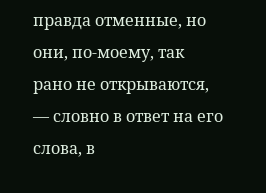правда отменные, но они, по-моему, так рано не открываются, — словно в ответ на его слова, в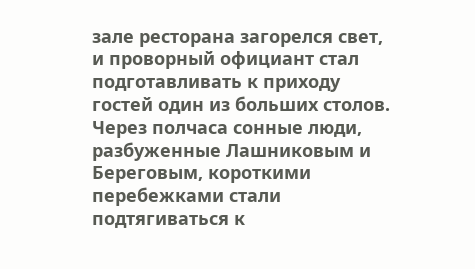зале ресторана загорелся свет, и проворный официант стал подготавливать к приходу гостей один из больших столов.
Через полчаса сонные люди, разбуженные Лашниковым и Береговым, короткими перебежками стали подтягиваться к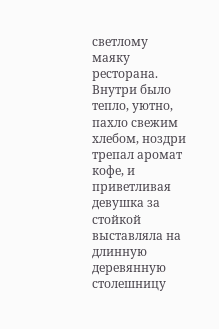светлому маяку ресторана. Внутри было тепло, уютно, пахло свежим хлебом, ноздри трепал аромат кофе, и приветливая девушка за стойкой выставляла на длинную деревянную столешницу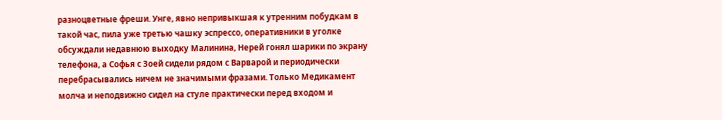разноцветные фреши. Унге, явно непривыкшая к утренним побудкам в такой час, пила уже третью чашку эспрессо, оперативники в уголке обсуждали недавнюю выходку Малинина, Нерей гонял шарики по экрану телефона, а Софья с Зоей сидели рядом с Варварой и периодически перебрасывались ничем не значимыми фразами. Только Медикамент молча и неподвижно сидел на стуле практически перед входом и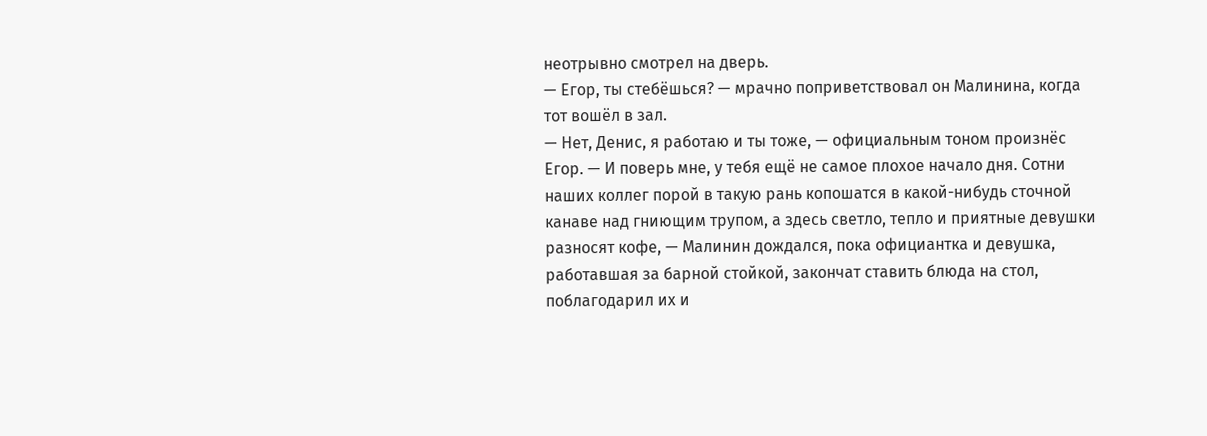неотрывно смотрел на дверь.
— Егор, ты стебёшься? — мрачно поприветствовал он Малинина, когда тот вошёл в зал.
— Нет, Денис, я работаю и ты тоже, — официальным тоном произнёс Егор. — И поверь мне, у тебя ещё не самое плохое начало дня. Сотни наших коллег порой в такую рань копошатся в какой-нибудь сточной канаве над гниющим трупом, а здесь светло, тепло и приятные девушки разносят кофе, — Малинин дождался, пока официантка и девушка, работавшая за барной стойкой, закончат ставить блюда на стол, поблагодарил их и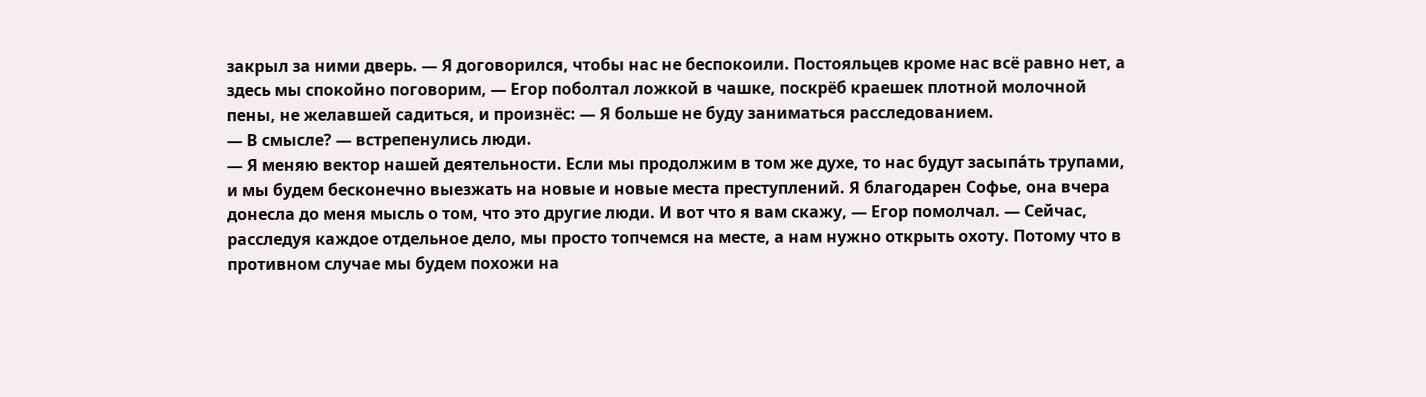закрыл за ними дверь. — Я договорился, чтобы нас не беспокоили. Постояльцев кроме нас всё равно нет, а здесь мы спокойно поговорим, — Егор поболтал ложкой в чашке, поскрёб краешек плотной молочной пены, не желавшей садиться, и произнёс: — Я больше не буду заниматься расследованием.
— В смысле? — встрепенулись люди.
— Я меняю вектор нашей деятельности. Если мы продолжим в том же духе, то нас будут засыпа́ть трупами, и мы будем бесконечно выезжать на новые и новые места преступлений. Я благодарен Софье, она вчера донесла до меня мысль о том, что это другие люди. И вот что я вам скажу, — Егор помолчал. — Сейчас, расследуя каждое отдельное дело, мы просто топчемся на месте, а нам нужно открыть охоту. Потому что в противном случае мы будем похожи на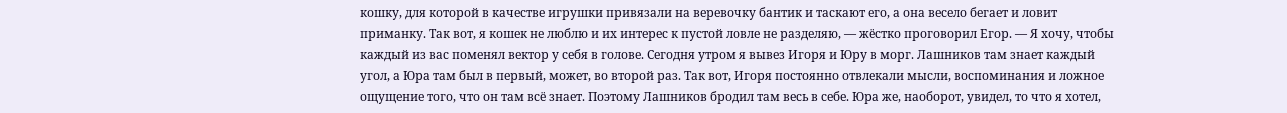кошку, для которой в качестве игрушки привязали на веревочку бантик и таскают его, а она весело бегает и ловит приманку. Так вот, я кошек не люблю и их интерес к пустой ловле не разделяю, — жёстко проговорил Егор. — Я хочу, чтобы каждый из вас поменял вектор у себя в голове. Сегодня утром я вывез Игоря и Юру в морг. Лашников там знает каждый угол, а Юра там был в первый, может, во второй раз. Так вот, Игоря постоянно отвлекали мысли, воспоминания и ложное ощущение того, что он там всё знает. Поэтому Лашников бродил там весь в себе. Юра же, наоборот, увидел, то что я хотел,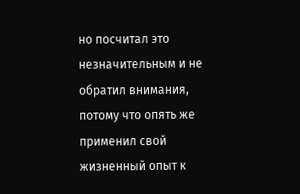но посчитал это незначительным и не обратил внимания, потому что опять же применил свой жизненный опыт к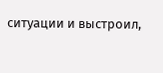ситуации и выстроил,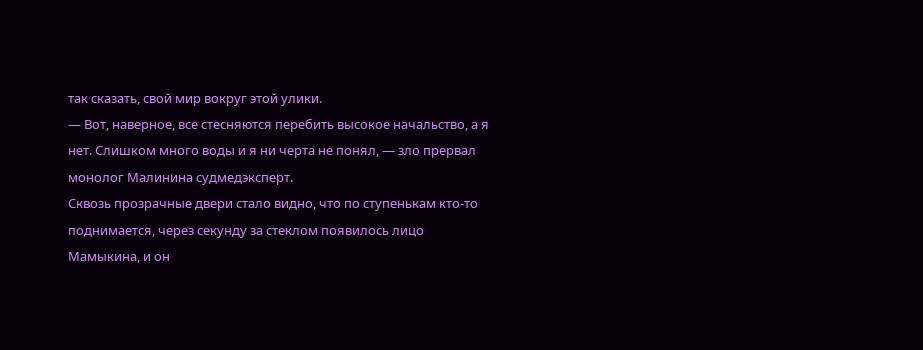так сказать, свой мир вокруг этой улики.
— Вот, наверное, все стесняются перебить высокое начальство, а я нет. Слишком много воды и я ни черта не понял, — зло прервал монолог Малинина судмедэксперт.
Сквозь прозрачные двери стало видно, что по ступенькам кто-то поднимается, через секунду за стеклом появилось лицо Мамыкина, и он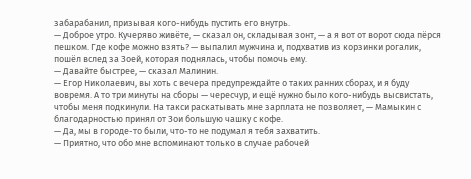забарабанил, призывая кого-нибудь пустить его внутрь.
— Доброе утро. Кучеряво живёте, — сказал он, складывая зонт, — а я вот от ворот сюда пёрся пешком. Где кофе можно взять? — выпалил мужчина и, подхватив из корзинки рогалик, пошёл вслед за Зоей, которая поднялась, чтобы помочь ему.
— Давайте быстрее, — сказал Малинин.
— Егор Николаевич, вы хоть с вечера предупреждайте о таких ранних сборах, и я буду вовремя. А то три минуты на сборы — чересчур, и ещё нужно было кого-нибудь высвистать, чтобы меня подкинули. На такси раскатывать мне зарплата не позволяет, — Мамыкин с благодарностью принял от Зои большую чашку с кофе.
— Да, мы в городе-то были, что-то не подумал я тебя захватить.
— Приятно, что обо мне вспоминают только в случае рабочей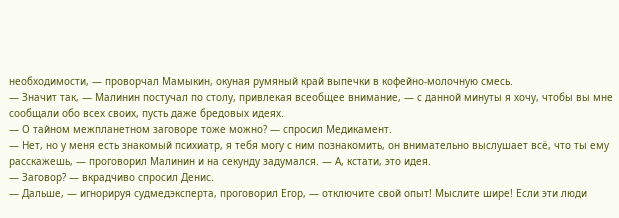необходимости, — проворчал Мамыкин, окуная румяный край выпечки в кофейно-молочную смесь.
— Значит так, — Малинин постучал по столу, привлекая всеобщее внимание, — с данной минуты я хочу, чтобы вы мне сообщали обо всех своих, пусть даже бредовых идеях.
— О тайном межпланетном заговоре тоже можно? — спросил Медикамент.
— Нет, но у меня есть знакомый психиатр, я тебя могу с ним познакомить, он внимательно выслушает всё, что ты ему расскажешь, — проговорил Малинин и на секунду задумался. — А, кстати, это идея.
— Заговор? — вкрадчиво спросил Денис.
— Дальше, — игнорируя судмедэксперта, проговорил Егор, — отключите свой опыт! Мыслите шире! Если эти люди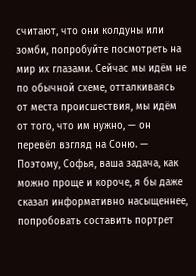считают, что они колдуны или зомби, попробуйте посмотреть на мир их глазами. Сейчас мы идём не по обычной схеме, отталкиваясь от места происшествия, мы идём от того, что им нужно, — он перевёл взгляд на Соню. — Поэтому, Софья, ваша задача, как можно проще и короче, я бы даже сказал информативно насыщеннее, попробовать составить портрет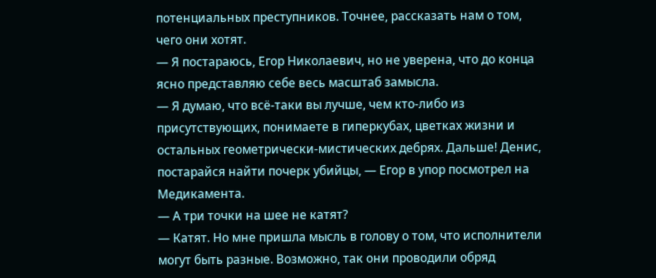потенциальных преступников. Точнее, рассказать нам о том, чего они хотят.
— Я постараюсь, Егор Николаевич, но не уверена, что до конца ясно представляю себе весь масштаб замысла.
— Я думаю, что всё-таки вы лучше, чем кто-либо из присутствующих, понимаете в гиперкубах, цветках жизни и остальных геометрически-мистических дебрях. Дальше! Денис, постарайся найти почерк убийцы, — Егор в упор посмотрел на Медикамента.
— А три точки на шее не катят?
— Катят. Но мне пришла мысль в голову о том, что исполнители могут быть разные. Возможно, так они проводили обряд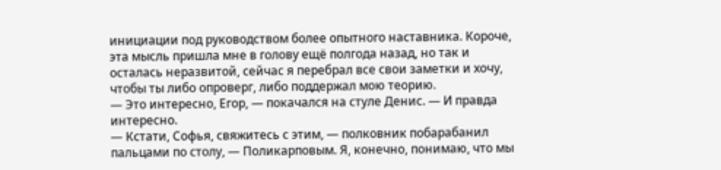инициации под руководством более опытного наставника. Короче, эта мысль пришла мне в голову ещё полгода назад, но так и осталась неразвитой, сейчас я перебрал все свои заметки и хочу, чтобы ты либо опроверг, либо поддержал мою теорию.
— Это интересно, Егор, — покачался на стуле Денис. — И правда интересно.
— Кстати, Софья, свяжитесь с этим, — полковник побарабанил пальцами по столу, — Поликарповым. Я, конечно, понимаю, что мы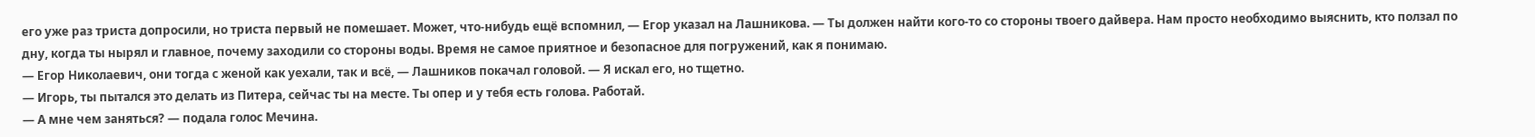его уже раз триста допросили, но триста первый не помешает. Может, что-нибудь ещё вспомнил, — Егор указал на Лашникова. — Ты должен найти кого-то со стороны твоего дайвера. Нам просто необходимо выяснить, кто ползал по дну, когда ты нырял и главное, почему заходили со стороны воды. Время не самое приятное и безопасное для погружений, как я понимаю.
— Егор Николаевич, они тогда с женой как уехали, так и всё, — Лашников покачал головой. — Я искал его, но тщетно.
— Игорь, ты пытался это делать из Питера, сейчас ты на месте. Ты опер и у тебя есть голова. Работай.
— А мне чем заняться? — подала голос Мечина.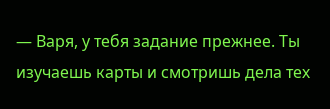— Варя, у тебя задание прежнее. Ты изучаешь карты и смотришь дела тех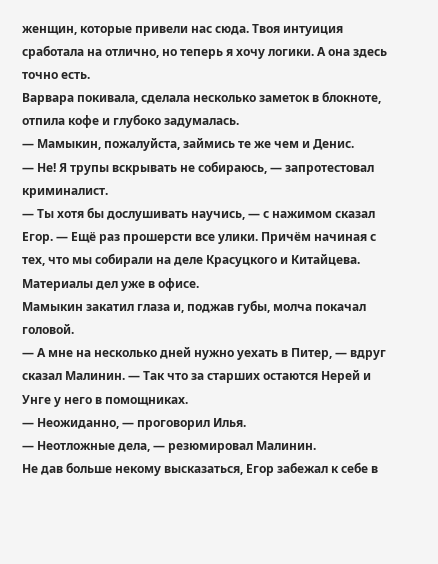женщин, которые привели нас сюда. Твоя интуиция сработала на отлично, но теперь я хочу логики. А она здесь точно есть.
Варвара покивала, сделала несколько заметок в блокноте, отпила кофе и глубоко задумалась.
— Мамыкин, пожалуйста, займись те же чем и Денис.
— Не! Я трупы вскрывать не собираюсь, — запротестовал криминалист.
— Ты хотя бы дослушивать научись, — с нажимом сказал Егор. — Ещё раз прошерсти все улики. Причём начиная с тех, что мы собирали на деле Красуцкого и Китайцева. Материалы дел уже в офисе.
Мамыкин закатил глаза и, поджав губы, молча покачал головой.
— А мне на несколько дней нужно уехать в Питер, — вдруг сказал Малинин. — Так что за старших остаются Нерей и Унге у него в помощниках.
— Неожиданно, — проговорил Илья.
— Неотложные дела, — резюмировал Малинин.
Не дав больше некому высказаться, Егор забежал к себе в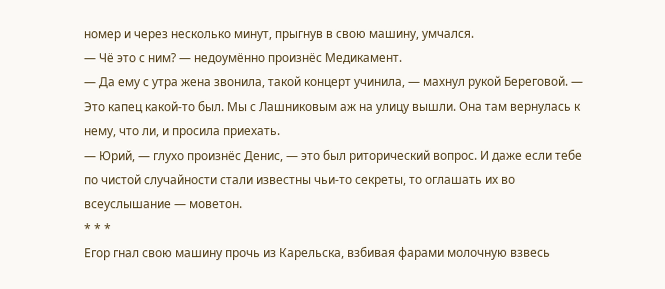номер и через несколько минут, прыгнув в свою машину, умчался.
— Чё это с ним? — недоумённо произнёс Медикамент.
— Да ему с утра жена звонила, такой концерт учинила, — махнул рукой Береговой. — Это капец какой-то был. Мы с Лашниковым аж на улицу вышли. Она там вернулась к нему, что ли, и просила приехать.
— Юрий, — глухо произнёс Денис, — это был риторический вопрос. И даже если тебе по чистой случайности стали известны чьи-то секреты, то оглашать их во всеуслышание — моветон.
* * *
Егор гнал свою машину прочь из Карельска, взбивая фарами молочную взвесь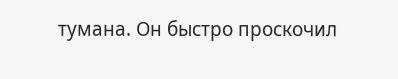тумана. Он быстро проскочил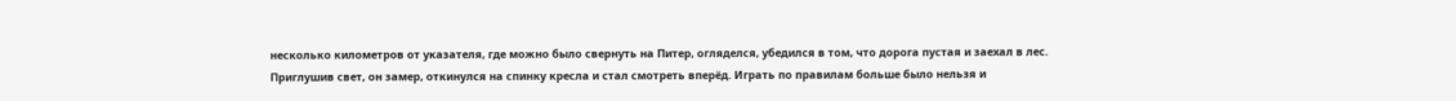несколько километров от указателя, где можно было свернуть на Питер, огляделся, убедился в том, что дорога пустая и заехал в лес. Приглушив свет, он замер, откинулся на спинку кресла и стал смотреть вперёд. Играть по правилам больше было нельзя и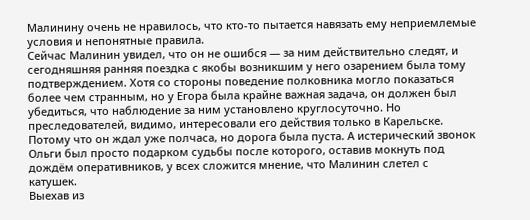Малинину очень не нравилось, что кто-то пытается навязать ему неприемлемые условия и непонятные правила.
Сейчас Малинин увидел, что он не ошибся — за ним действительно следят, и сегодняшняя ранняя поездка с якобы возникшим у него озарением была тому подтверждением. Хотя со стороны поведение полковника могло показаться более чем странным, но у Егора была крайне важная задача, он должен был убедиться, что наблюдение за ним установлено круглосуточно. Но преследователей, видимо, интересовали его действия только в Карельске. Потому что он ждал уже полчаса, но дорога была пуста. А истерический звонок Ольги был просто подарком судьбы после которого, оставив мокнуть под дождём оперативников, у всех сложится мнение, что Малинин слетел с катушек.
Выехав из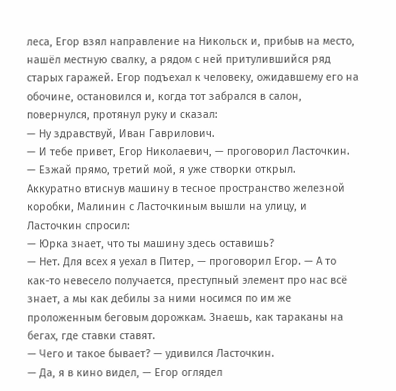леса, Егор взял направление на Никольск и, прибыв на место, нашёл местную свалку, а рядом с ней притулившийся ряд старых гаражей. Егор подъехал к человеку, ожидавшему его на обочине, остановился и, когда тот забрался в салон, повернулся, протянул руку и сказал:
— Ну здравствуй, Иван Гаврилович.
— И тебе привет, Егор Николаевич, — проговорил Ласточкин. — Езжай прямо, третий мой, я уже створки открыл.
Аккуратно втиснув машину в тесное пространство железной коробки, Малинин с Ласточкиным вышли на улицу, и Ласточкин спросил:
— Юрка знает, что ты машину здесь оставишь?
— Нет. Для всех я уехал в Питер, — проговорил Егор. — А то как-то невесело получается, преступный элемент про нас всё знает, а мы как дебилы за ними носимся по им же проложенным беговым дорожкам. Знаешь, как тараканы на бегах, где ставки ставят.
— Чего и такое бывает? — удивился Ласточкин.
— Да, я в кино видел, — Егор оглядел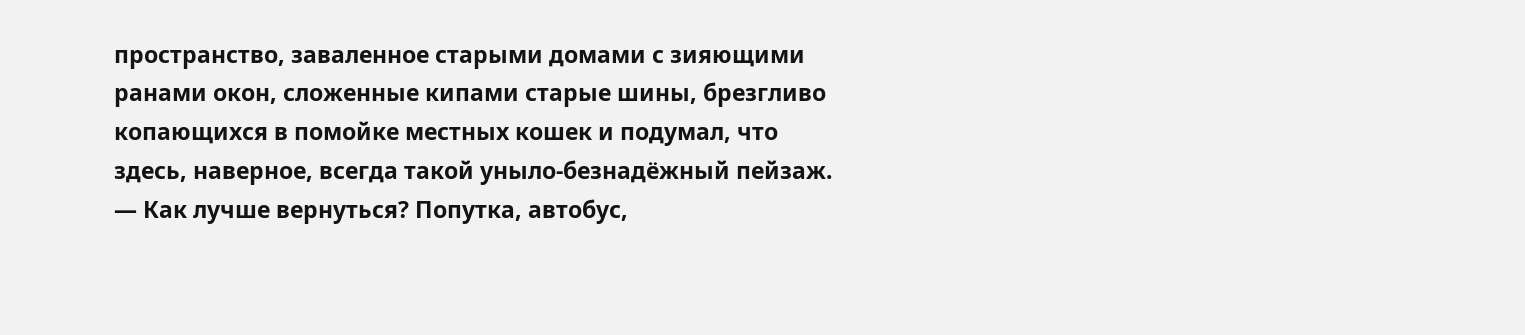пространство, заваленное старыми домами с зияющими ранами окон, сложенные кипами старые шины, брезгливо копающихся в помойке местных кошек и подумал, что здесь, наверное, всегда такой уныло-безнадёжный пейзаж. — Как лучше вернуться? Попутка, автобус,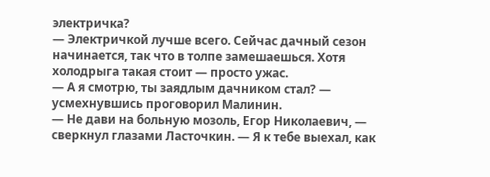электричка?
— Электричкой лучше всего. Сейчас дачный сезон начинается, так что в толпе замешаешься. Хотя холодрыга такая стоит — просто ужас.
— А я смотрю, ты заядлым дачником стал? — усмехнувшись проговорил Малинин.
— Не дави на больную мозоль, Егор Николаевич, — сверкнул глазами Ласточкин. — Я к тебе выехал, как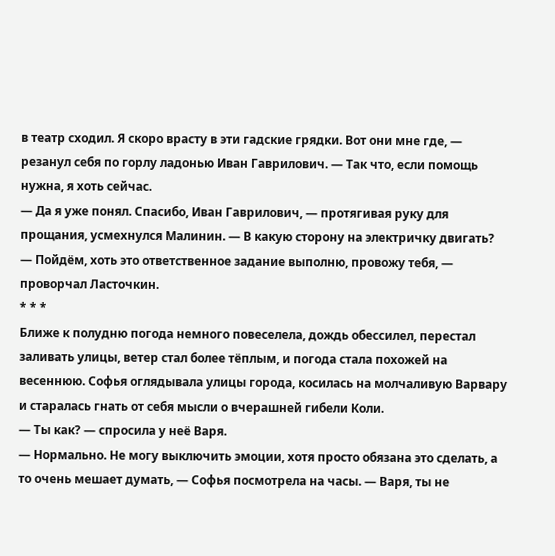в театр сходил. Я скоро врасту в эти гадские грядки. Вот они мне где, — резанул себя по горлу ладонью Иван Гаврилович. — Так что, если помощь нужна, я хоть сейчас.
— Да я уже понял. Спасибо, Иван Гаврилович, — протягивая руку для прощания, усмехнулся Малинин. — В какую сторону на электричку двигать?
— Пойдём, хоть это ответственное задание выполню, провожу тебя, — проворчал Ласточкин.
* * *
Ближе к полудню погода немного повеселела, дождь обессилел, перестал заливать улицы, ветер стал более тёплым, и погода стала похожей на весеннюю. Софья оглядывала улицы города, косилась на молчаливую Варвару и старалась гнать от себя мысли о вчерашней гибели Коли.
— Ты как? — спросила у неё Варя.
— Нормально. Не могу выключить эмоции, хотя просто обязана это сделать, а то очень мешает думать, — Софья посмотрела на часы. — Варя, ты не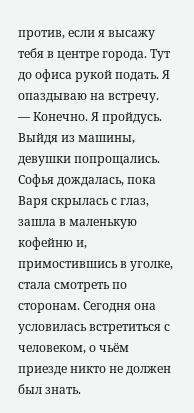против, если я высажу тебя в центре города. Тут до офиса рукой подать. Я опаздываю на встречу.
— Конечно. Я пройдусь.
Выйдя из машины, девушки попрощались. Софья дождалась, пока Варя скрылась с глаз, зашла в маленькую кофейню и, примостившись в уголке, стала смотреть по сторонам. Сегодня она условилась встретиться с человеком, о чьём приезде никто не должен был знать.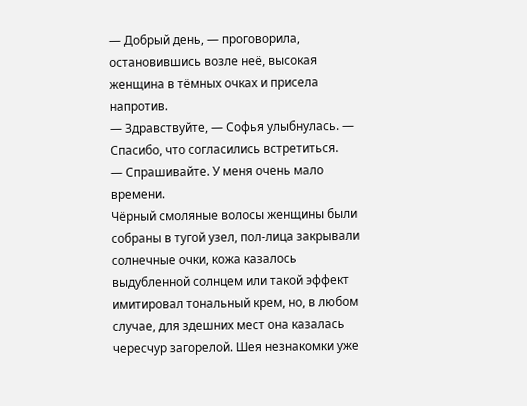— Добрый день, — проговорила, остановившись возле неё, высокая женщина в тёмных очках и присела напротив.
— Здравствуйте, — Софья улыбнулась. — Спасибо, что согласились встретиться.
— Спрашивайте. У меня очень мало времени.
Чёрный смоляные волосы женщины были собраны в тугой узел, пол-лица закрывали солнечные очки, кожа казалось выдубленной солнцем или такой эффект имитировал тональный крем, но, в любом случае, для здешних мест она казалась чересчур загорелой. Шея незнакомки уже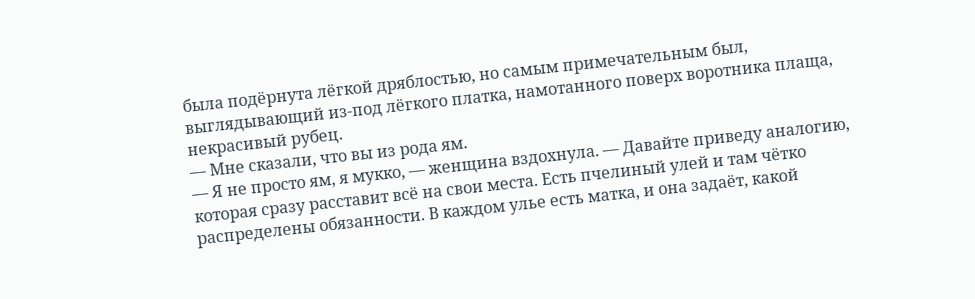была подёрнута лёгкой дряблостью, но самым примечательным был, выглядывающий из-под лёгкого платка, намотанного поверх воротника плаща, некрасивый рубец.
— Мне сказали, что вы из рода ям.
— Я не просто ям, я мукко, — женщина вздохнула. — Давайте приведу аналогию, которая сразу расставит всё на свои места. Есть пчелиный улей и там чётко распределены обязанности. В каждом улье есть матка, и она задаёт, какой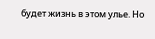будет жизнь в этом улье. Но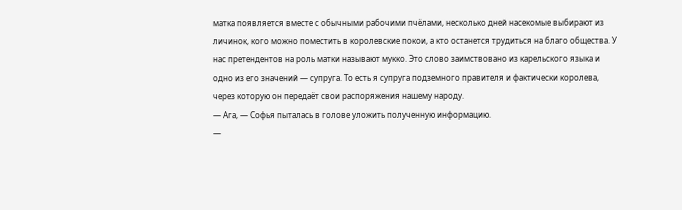матка появляется вместе с обычными рабочими пчёлами, несколько дней насекомые выбирают из личинок, кого можно поместить в королевские покои, а кто останется трудиться на благо общества. У нас претендентов на роль матки называют мукко. Это слово заимствовано из карельского языка и одно из его значений — супруга. То есть я супруга подземного правителя и фактически королева, через которую он передаёт свои распоряжения нашему народу.
— Ага, — Софья пыталась в голове уложить полученную информацию.
—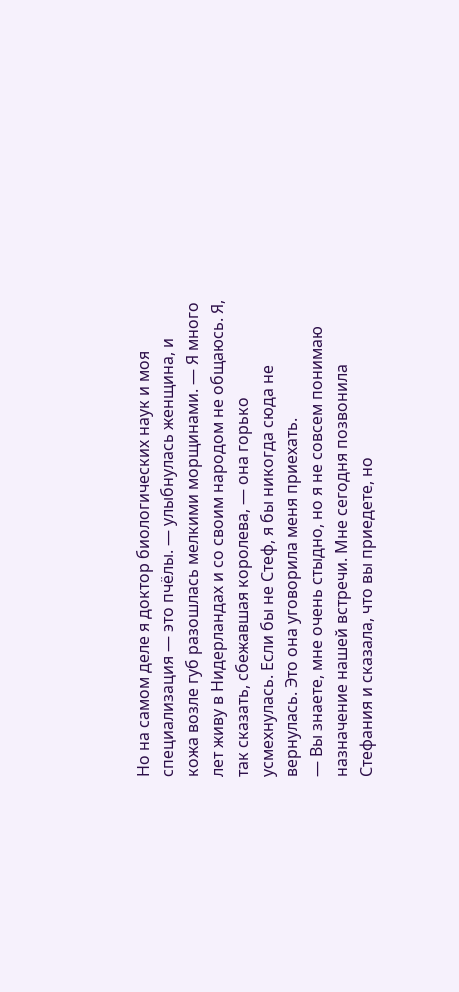Но на самом деле я доктор биологических наук и моя специализация — это пчёлы. — улыбнулась женщина, и кожа возле губ разошлась мелкими морщинами. — Я много лет живу в Нидерландах и со своим народом не общаюсь. Я, так сказать, сбежавшая королева, — она горько усмехнулась. Если бы не Стеф, я бы никогда сюда не вернулась. Это она уговорила меня приехать.
— Вы знаете, мне очень стыдно, но я не совсем понимаю назначение нашей встречи. Мне сегодня позвонила Стефания и сказала, что вы приедете, но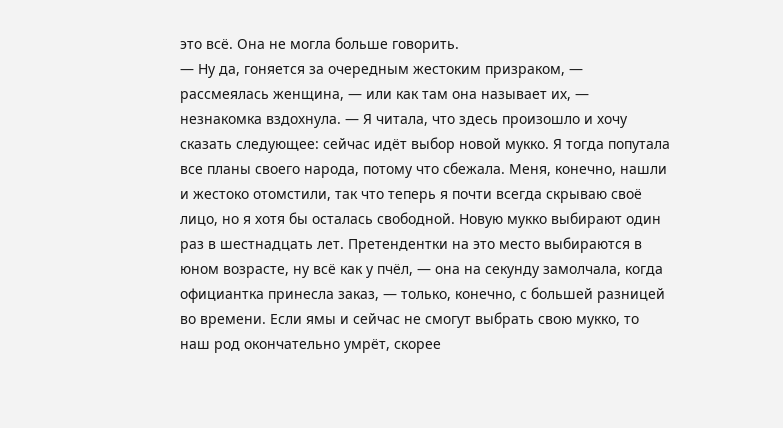это всё. Она не могла больше говорить.
— Ну да, гоняется за очередным жестоким призраком, — рассмеялась женщина, — или как там она называет их, — незнакомка вздохнула. — Я читала, что здесь произошло и хочу сказать следующее: сейчас идёт выбор новой мукко. Я тогда попутала все планы своего народа, потому что сбежала. Меня, конечно, нашли и жестоко отомстили, так что теперь я почти всегда скрываю своё лицо, но я хотя бы осталась свободной. Новую мукко выбирают один раз в шестнадцать лет. Претендентки на это место выбираются в юном возрасте, ну всё как у пчёл, — она на секунду замолчала, когда официантка принесла заказ, — только, конечно, с большей разницей во времени. Если ямы и сейчас не смогут выбрать свою мукко, то наш род окончательно умрёт, скорее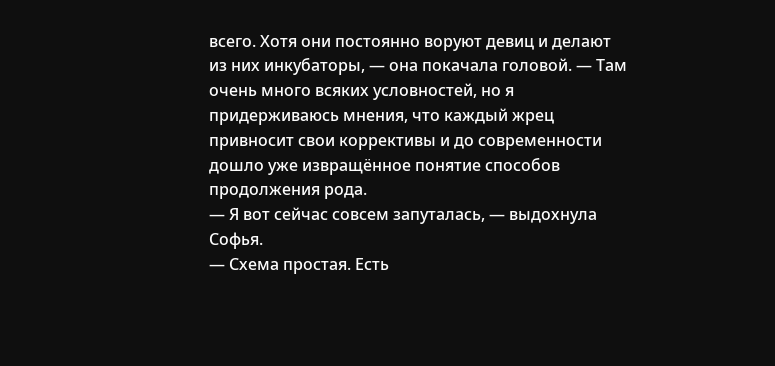всего. Хотя они постоянно воруют девиц и делают из них инкубаторы, — она покачала головой. — Там очень много всяких условностей, но я придерживаюсь мнения, что каждый жрец привносит свои коррективы и до современности дошло уже извращённое понятие способов продолжения рода.
— Я вот сейчас совсем запуталась, — выдохнула Софья.
— Схема простая. Есть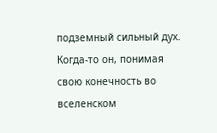подземный сильный дух. Когда-то он, понимая свою конечность во вселенском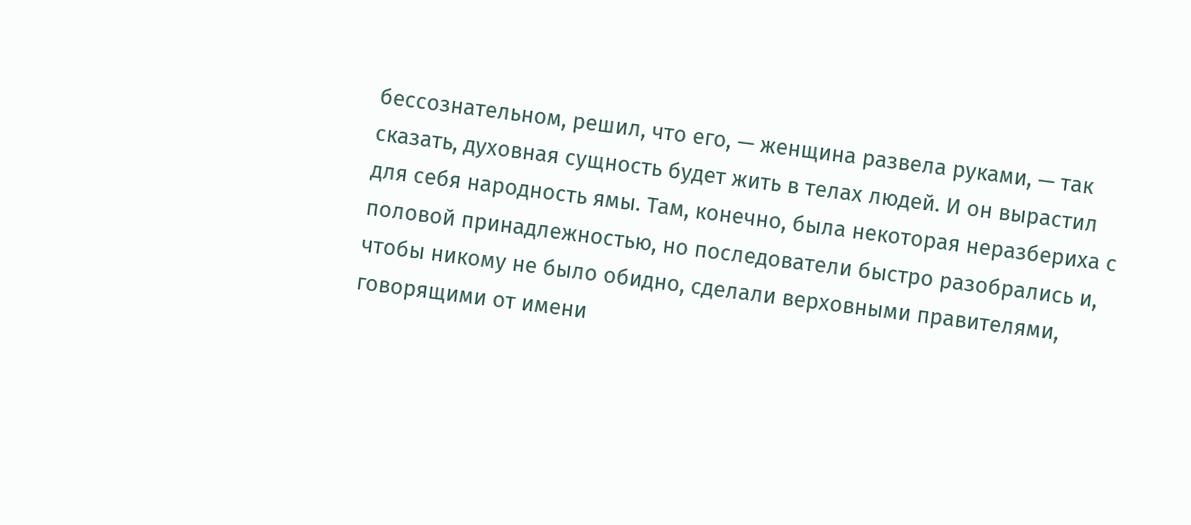бессознательном, решил, что его, — женщина развела руками, — так сказать, духовная сущность будет жить в телах людей. И он вырастил для себя народность ямы. Там, конечно, была некоторая неразбериха с половой принадлежностью, но последователи быстро разобрались и, чтобы никому не было обидно, сделали верховными правителями, говорящими от имени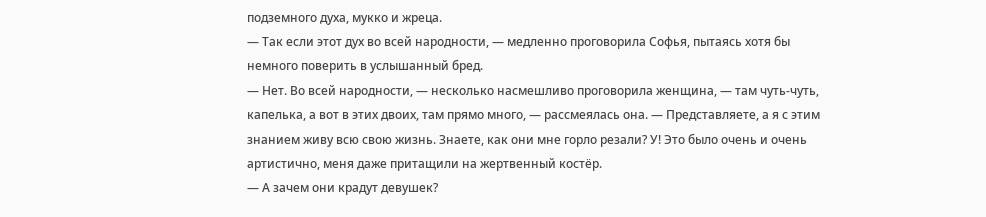подземного духа, мукко и жреца.
— Так если этот дух во всей народности, — медленно проговорила Софья, пытаясь хотя бы немного поверить в услышанный бред.
— Нет. Во всей народности, — несколько насмешливо проговорила женщина, — там чуть-чуть, капелька, а вот в этих двоих, там прямо много, — рассмеялась она. — Представляете, а я с этим знанием живу всю свою жизнь. Знаете, как они мне горло резали? У! Это было очень и очень артистично, меня даже притащили на жертвенный костёр.
— А зачем они крадут девушек?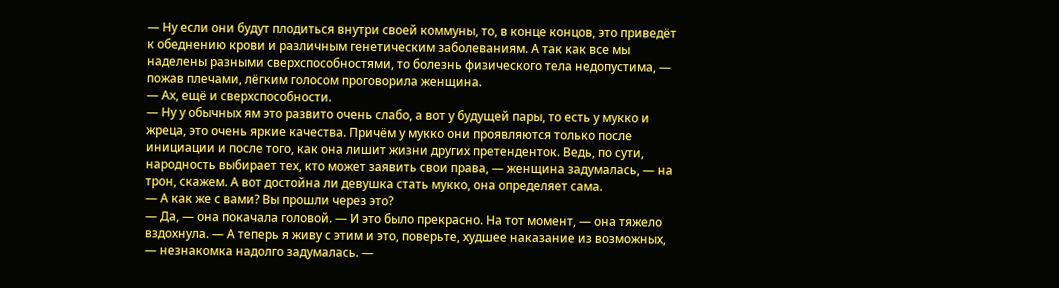— Ну если они будут плодиться внутри своей коммуны, то, в конце концов, это приведёт к обеднению крови и различным генетическим заболеваниям. А так как все мы наделены разными сверхспособностями, то болезнь физического тела недопустима, — пожав плечами, лёгким голосом проговорила женщина.
— Ах, ещё и сверхспособности.
— Ну у обычных ям это развито очень слабо, а вот у будущей пары, то есть у мукко и жреца, это очень яркие качества. Причём у мукко они проявляются только после инициации и после того, как она лишит жизни других претенденток. Ведь, по сути, народность выбирает тех, кто может заявить свои права, — женщина задумалась, — на трон, скажем. А вот достойна ли девушка стать мукко, она определяет сама.
— А как же с вами? Вы прошли через это?
— Да, — она покачала головой. — И это было прекрасно. На тот момент, — она тяжело вздохнула. — А теперь я живу с этим и это, поверьте, худшее наказание из возможных, — незнакомка надолго задумалась. —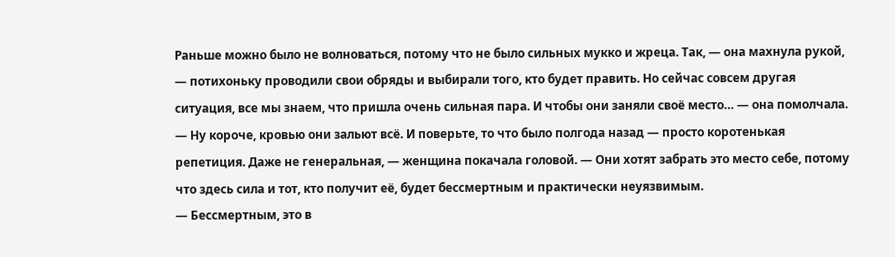Раньше можно было не волноваться, потому что не было сильных мукко и жреца. Так, — она махнула рукой, — потихоньку проводили свои обряды и выбирали того, кто будет править. Но сейчас совсем другая ситуация, все мы знаем, что пришла очень сильная пара. И чтобы они заняли своё место… — она помолчала. — Ну короче, кровью они зальют всё. И поверьте, то что было полгода назад — просто коротенькая репетиция. Даже не генеральная, — женщина покачала головой. — Они хотят забрать это место себе, потому что здесь сила и тот, кто получит её, будет бессмертным и практически неуязвимым.
— Бессмертным, это в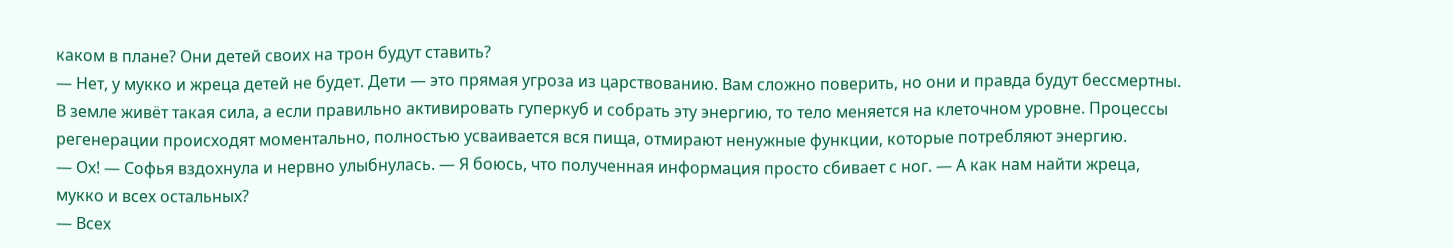каком в плане? Они детей своих на трон будут ставить?
— Нет, у мукко и жреца детей не будет. Дети — это прямая угроза из царствованию. Вам сложно поверить, но они и правда будут бессмертны. В земле живёт такая сила, а если правильно активировать гуперкуб и собрать эту энергию, то тело меняется на клеточном уровне. Процессы регенерации происходят моментально, полностью усваивается вся пища, отмирают ненужные функции, которые потребляют энергию.
— Ох! — Софья вздохнула и нервно улыбнулась. — Я боюсь, что полученная информация просто сбивает с ног. — А как нам найти жреца, мукко и всех остальных?
— Всех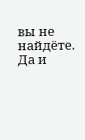вы не найдёте. Да и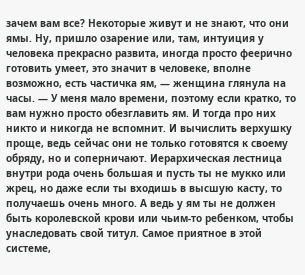зачем вам все? Некоторые живут и не знают, что они ямы. Ну, пришло озарение или, там, интуиция у человека прекрасно развита, иногда просто феерично готовить умеет, это значит в человеке, вполне возможно, есть частичка ям, — женщина глянула на часы. — У меня мало времени, поэтому если кратко, то вам нужно просто обезглавить ям. И тогда про них никто и никогда не вспомнит. И вычислить верхушку проще, ведь сейчас они не только готовятся к своему обряду, но и соперничают. Иерархическая лестница внутри рода очень большая и пусть ты не мукко или жрец, но даже если ты входишь в высшую касту, то получаешь очень много. А ведь у ям ты не должен быть королевской крови или чьим-то ребенком, чтобы унаследовать свой титул. Самое приятное в этой системе,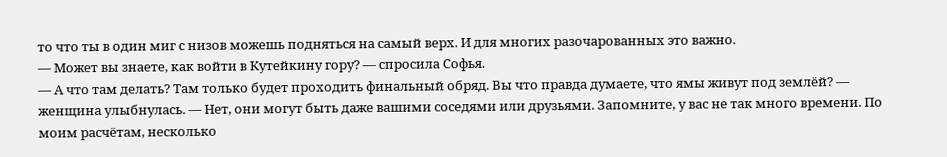то что ты в один миг с низов можешь подняться на самый верх. И для многих разочарованных это важно.
— Может вы знаете, как войти в Кутейкину гору? — спросила Софья.
— А что там делать? Там только будет проходить финальный обряд. Вы что правда думаете, что ямы живут под землёй? — женщина улыбнулась. — Нет, они могут быть даже вашими соседями или друзьями. Запомните, у вас не так много времени. По моим расчётам, несколько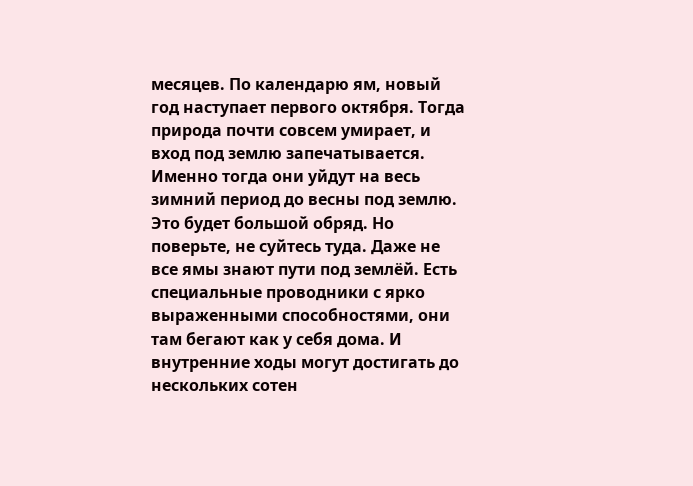месяцев. По календарю ям, новый год наступает первого октября. Тогда природа почти совсем умирает, и вход под землю запечатывается. Именно тогда они уйдут на весь зимний период до весны под землю. Это будет большой обряд. Но поверьте, не суйтесь туда. Даже не все ямы знают пути под землёй. Есть специальные проводники с ярко выраженными способностями, они там бегают как у себя дома. И внутренние ходы могут достигать до нескольких сотен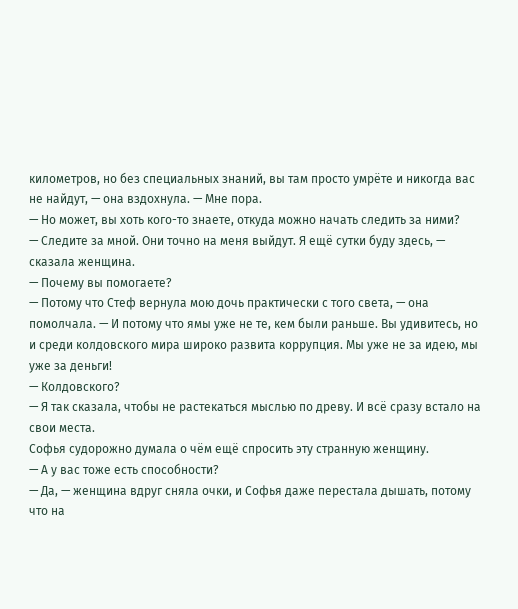километров, но без специальных знаний, вы там просто умрёте и никогда вас не найдут, — она вздохнула. — Мне пора.
— Но может, вы хоть кого-то знаете, откуда можно начать следить за ними?
— Следите за мной. Они точно на меня выйдут. Я ещё сутки буду здесь, — сказала женщина.
— Почему вы помогаете?
— Потому что Стеф вернула мою дочь практически с того света, — она помолчала. — И потому что ямы уже не те, кем были раньше. Вы удивитесь, но и среди колдовского мира широко развита коррупция. Мы уже не за идею, мы уже за деньги!
— Колдовского?
— Я так сказала, чтобы не растекаться мыслью по древу. И всё сразу встало на свои места.
Софья судорожно думала о чём ещё спросить эту странную женщину.
— А у вас тоже есть способности?
— Да, — женщина вдруг сняла очки, и Софья даже перестала дышать, потому что на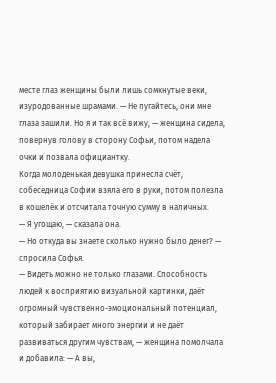месте глаз женщины были лишь сомкнутые веки, изуродованные шрамами. — Не пугайтесь, они мне глаза зашили. Но я и так всё вижу, — женщина сидела, повернув голову в сторону Софьи, потом надела очки и позвала официантку.
Когда молоденькая девушка принесла счёт, собеседница Софии взяла его в руки, потом полезла в кошелёк и отсчитала точную сумму в наличных.
— Я угощаю, — сказала она.
— Но откуда вы знаете сколько нужно было денег? — спросила Софья.
— Видеть можно не только глазами. Способность людей к восприятию визуальной картинки, даёт огромный чувственно-эмоциональный потенциал, который забирает много энергии и не даёт развиваться другим чувствам, — женщина помолчала и добавила: — А вы,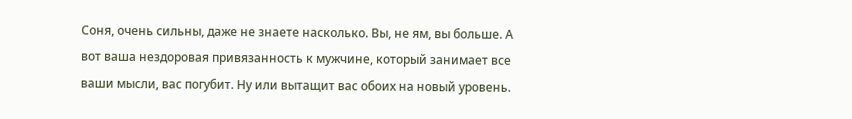Соня, очень сильны, даже не знаете насколько. Вы, не ям, вы больше. А вот ваша нездоровая привязанность к мужчине, который занимает все ваши мысли, вас погубит. Ну или вытащит вас обоих на новый уровень.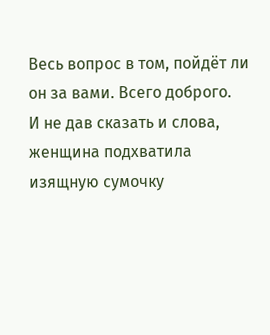Весь вопрос в том, пойдёт ли он за вами. Всего доброго.
И не дав сказать и слова, женщина подхватила изящную сумочку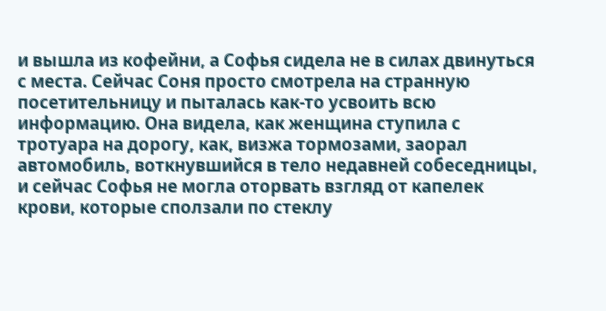и вышла из кофейни, а Софья сидела не в силах двинуться с места. Сейчас Соня просто смотрела на странную посетительницу и пыталась как-то усвоить всю информацию. Она видела, как женщина ступила с тротуара на дорогу, как, визжа тормозами, заорал автомобиль, воткнувшийся в тело недавней собеседницы, и сейчас Софья не могла оторвать взгляд от капелек крови, которые сползали по стеклу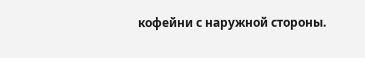кофейни с наружной стороны.